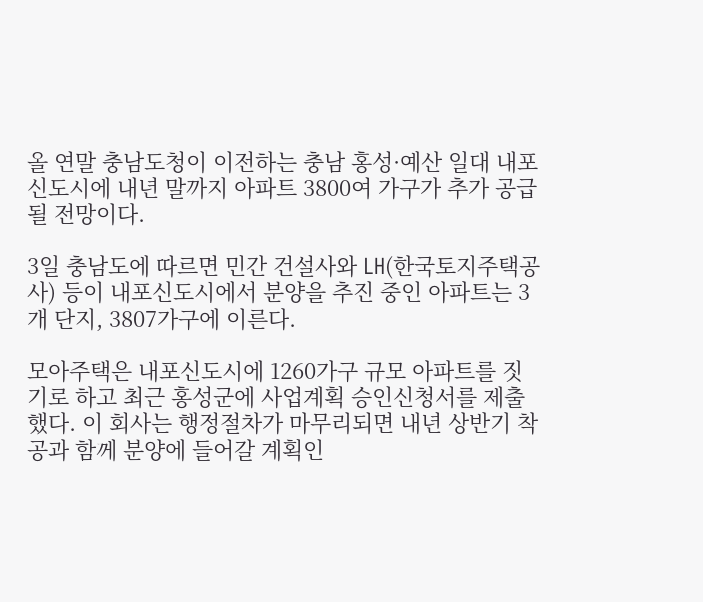올 연말 충남도청이 이전하는 충남 홍성·예산 일대 내포신도시에 내년 말까지 아파트 3800여 가구가 추가 공급될 전망이다.

3일 충남도에 따르면 민간 건설사와 LH(한국토지주택공사) 등이 내포신도시에서 분양을 추진 중인 아파트는 3개 단지, 3807가구에 이른다.

모아주택은 내포신도시에 1260가구 규모 아파트를 짓기로 하고 최근 홍성군에 사업계획 승인신청서를 제출했다. 이 회사는 행정절차가 마무리되면 내년 상반기 착공과 함께 분양에 들어갈 계획인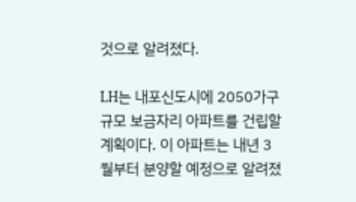것으로 알려졌다.

LH는 내포신도시에 2050가구 규모 보금자리 아파트를 건립할 계획이다. 이 아파트는 내년 3월부터 분양할 예정으로 알려졌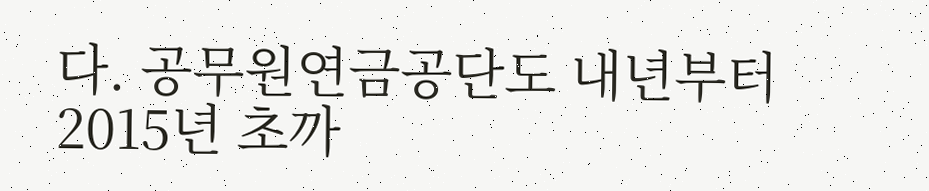다. 공무원연금공단도 내년부터 2015년 초까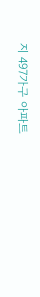지 497가구 아파트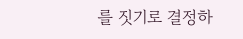를 짓기로 결정하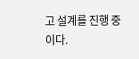고 설계를 진행 중이다.